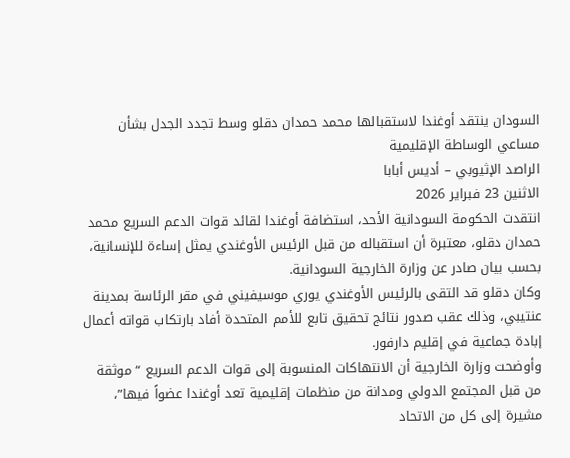السودان ينتقد أوغندا لاستقبالها محمد حمدان دقلو وسط تجدد الجدل بشأن مساعي الوساطة الإقليمية
الراصد الإثيوبي – أديس أبابا
الاثنين 23 فبراير 2026
انتقدت الحكومة السودانية الأحد، استضافة أوغندا لقائد قوات الدعم السريع محمد حمدان دقلو، معتبرة أن استقباله من قبل الرئيس الأوغندي يمثل إساءة للإنسانية، بحسب بيان صادر عن وزارة الخارجية السودانية.
وكان دقلو قد التقى بالرئيس الأوغندي يوري موسيفيني في مقر الرئاسة بمدينة عنتيبي، وذلك عقب صدور نتائج تحقيق تابع للأمم المتحدة أفاد بارتكاب قواته أعمال إبادة جماعية في إقليم دارفور.
وأوضحت وزارة الخارجية أن الانتهاكات المنسوبة إلى قوات الدعم السريع “موثقة من قبل المجتمع الدولي ومدانة من منظمات إقليمية تعد أوغندا عضواً فيها”، مشيرة إلى كل من الاتحاد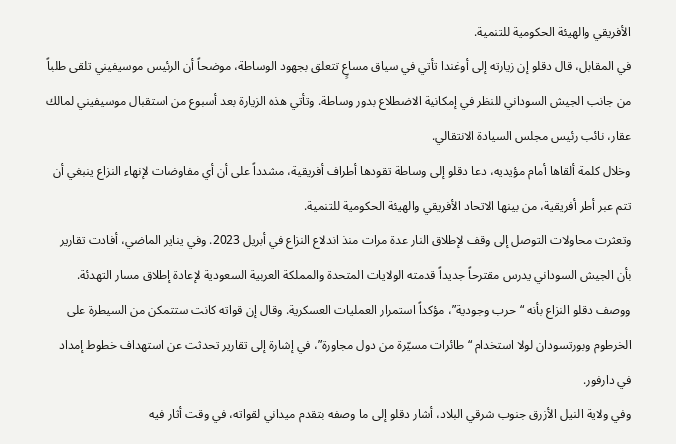الأفريقي والهيئة الحكومية للتنمية.
في المقابل، قال دقلو إن زيارته إلى أوغندا تأتي في سياق مساعٍ تتعلق بجهود الوساطة، موضحاً أن الرئيس موسيفيني تلقى طلباً من جانب الجيش السوداني للنظر في إمكانية الاضطلاع بدور وساطة. وتأتي هذه الزيارة بعد أسبوع من استقبال موسيفيني لمالك عقار، نائب رئيس مجلس السيادة الانتقالي.
وخلال كلمة ألقاها أمام مؤيديه، دعا دقلو إلى وساطة تقودها أطراف أفريقية، مشدداً على أن أي مفاوضات لإنهاء النزاع ينبغي أن تتم عبر أطر أفريقية، من بينها الاتحاد الأفريقي والهيئة الحكومية للتنمية.
وتعثرت محاولات التوصل إلى وقف لإطلاق النار عدة مرات منذ اندلاع النزاع في أبريل 2023. وفي يناير الماضي، أفادت تقارير بأن الجيش السوداني يدرس مقترحاً جديداً قدمته الولايات المتحدة والمملكة العربية السعودية لإعادة إطلاق مسار التهدئة.
ووصف دقلو النزاع بأنه “حرب وجودية”، مؤكداً استمرار العمليات العسكرية. وقال إن قواته كانت ستتمكن من السيطرة على الخرطوم وبورتسودان لولا استخدام “طائرات مسيّرة من دول مجاورة”، في إشارة إلى تقارير تحدثت عن استهداف خطوط إمداد في دارفور.
وفي ولاية النيل الأزرق جنوب شرقي البلاد، أشار دقلو إلى ما وصفه بتقدم ميداني لقواته، في وقت أثار فيه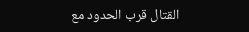القتال قرب الحدود مع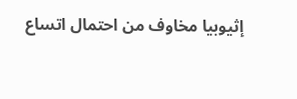إثيوبيا مخاوف من احتمال اتساع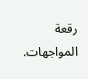رقعة المواجهات.